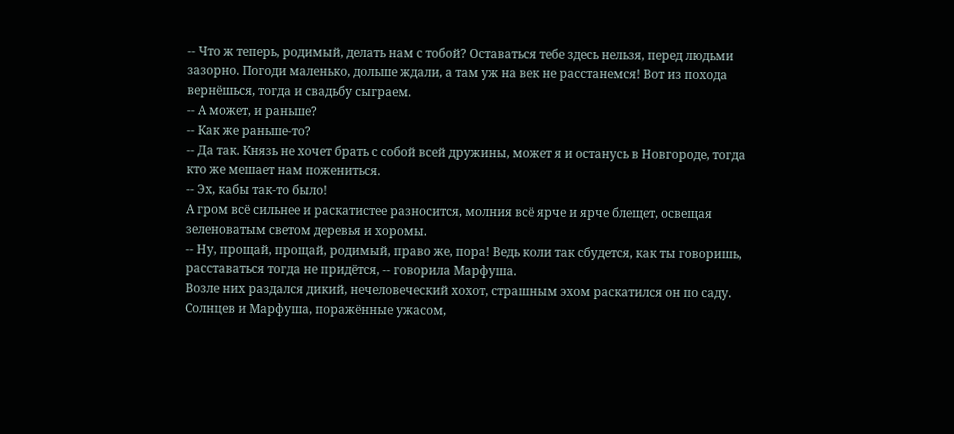-- Что ж теперь, родимый, делать нам с тобой? Оставаться тебе здесь нельзя, перед людьми зазорно. Погоди маленько, дольше ждали, а там уж на век не расстанемся! Вот из похода вернёшься, тогда и свадьбу сыграем.
-- А может, и раньше?
-- Как же раньше-то?
-- Да так. Князь не хочет брать с собой всей дружины, может я и останусь в Новгороде, тогда кто же мешает нам пожениться.
-- Эх, кабы так-то было!
А гром всё сильнее и раскатистее разносится, молния всё ярче и ярче блещет, освещая зеленоватым светом деревья и хоромы.
-- Ну, прощай, прощай, родимый, право же, пора! Ведь коли так сбудется, как ты говоришь, расставаться тогда не придётся, -- говорила Марфуша.
Возле них раздался дикий, нечеловеческий хохот, страшным эхом раскатился он по саду.
Солнцев и Марфуша, поражённые ужасом,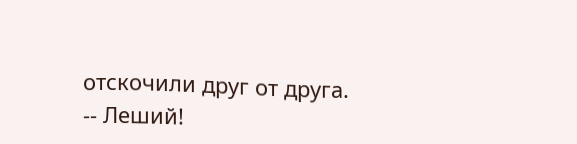отскочили друг от друга.
-- Леший!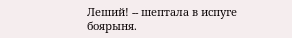Леший! -- шептала в испуге боярыня.